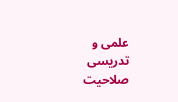علمی و تدریسی صلاحیت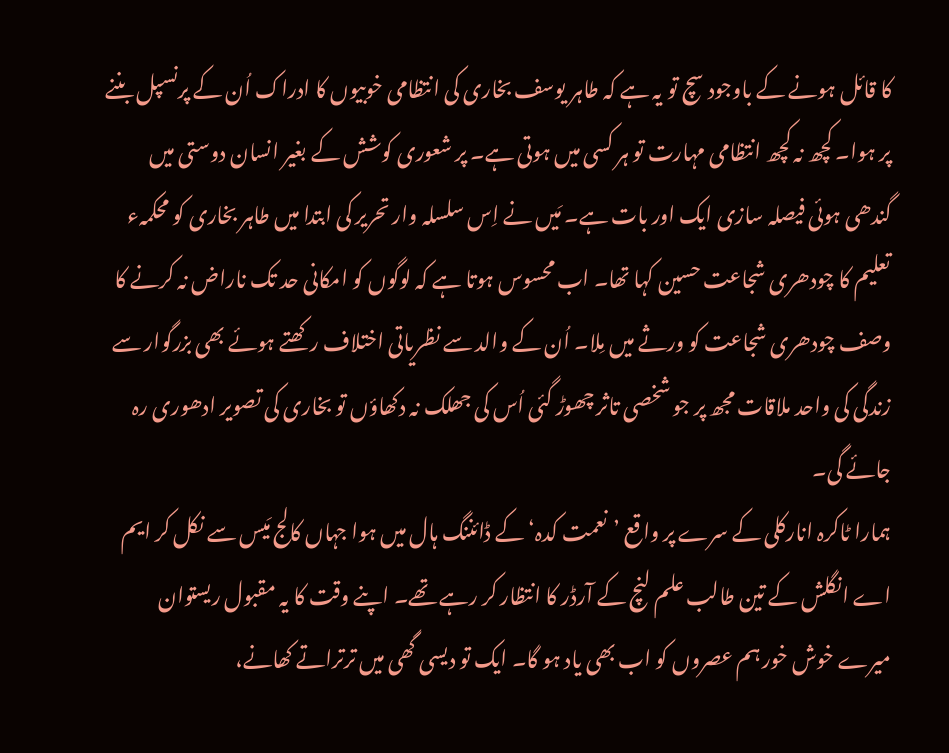کا قائل ہونے کے باوجود سچ تو یہ ہے کہ طاہر یوسف بخاری کی انتظامی خوبیوں کا ادراک اُن کے پرنسپل بننے پر ہوا۔ کچھ نہ کچھ انتظامی مہارت تو ہر کسی میں ہوتی ہے۔ پر شعوری کوشش کے بغیر انسان دوستی میں گندھی ہوئی فیصلہ سازی ایک اور بات ہے۔ مَیں نے اِس سلسلہ وار تحریر کی ابتدا میں طاہر بخاری کو محکمہء تعلیم کا چودھری شجاعت حسین کہا تھا۔ اب محسوس ہوتا ہے کہ لوگوں کو امکانی حد تک ناراض نہ کرنے کا وصف چودھری شجاعت کو ورثے میں مِلا۔ اُن کے والد سے نظریاتی اختلاف رکھتے ہوئے بھی بزرگوار سے زندگی کی واحد ملاقات مجھ پر جو شخصی تاثر چھوڑ گئی اُس کی جھلک نہ دکھاؤں تو بخاری کی تصویر ادھوری رہ جائے گی۔
ہمارا ٹاکرہ انارکلی کے سرے پر واقع ’نعمت کدہ‘ کے ڈائننگ ہال میں ہوا جہاں کالج مَیس سے نکل کر ایم اے انگلش کے تین طالب علم لنچ کے آرڈر کا انتظار کر رہے تھے۔ اپنے وقت کا یہ مقبول ریستوان میرے خوش خور ہم عصروں کو اب بھی یاد ہو گا۔ ایک تو دیسی گھی میں ترتراتے کھانے،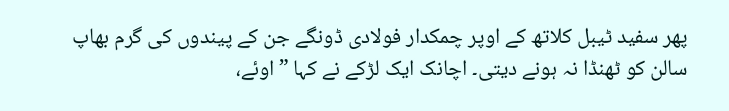پھر سفید ٹیبل کلاتھ کے اوپر چمکدار فولادی ڈونگے جن کے پیندوں کی گرم بھاپ سالن کو ٹھنڈا نہ ہونے دیتی۔ اچانک ایک لڑکے نے کہا ”اوئے،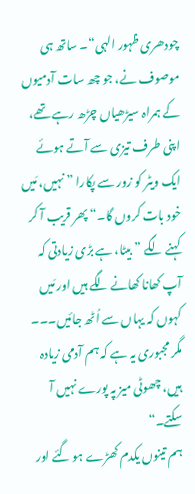چودھری ظہور الہی“۔ ساتھ ہی موصوف نے، جو چھ سات آدمیوں کے ہمراہ سیڑھیاں چڑھ رہے تھے، اپنی طرف تیزی سے آتے ہوئے ایک ویٹر کو زور سے پکارا ”نہیں، مَیں خود بات کروں گا۔“ پھر قریب آ کر کہنے لگے ”بیٹا، ہے بڑی زیادتی کہ آپ کھانا کھانے لگے ہیں اور مَیں کہوں کہ یہاں سے اُٹھ جائیں۔۔۔ مگر مجبوری یہ ہے کہ ہم آدمی زیادہ ہیں، چھوٹی میز پہ پورے نہیں آ سکتے۔“
ہم تینوں یکدم کھڑے ہو گئے اور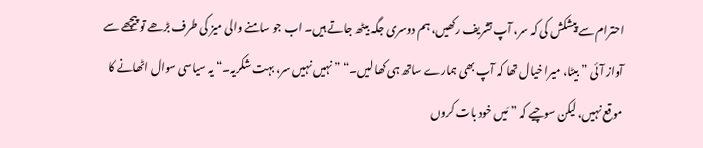احترام سے پیشکش کی کہ سر، آپ تشریف رکھیں، ہم دوسری جگہ بیٹھ جاتے ہیں۔ اب جو سامنے والی میز کی طرف بڑھے تو پیچھے سے آواز آئی ”بیٹا، میرا خیال تھا کہ آپ بھی ہمارے ساتھ ہی کھا لیں۔“ ”نہیں نہیں سر، بہت شکریہ۔“ یہ سیاسی سوال اٹھانے کا موقع نہیں، لیکن سوچیے کہ ”مَیں خود بات کروں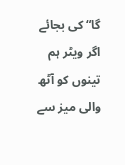گا“ کی بجائے اگر ویٹر ہم تینوں کو آٹھ والی میز سے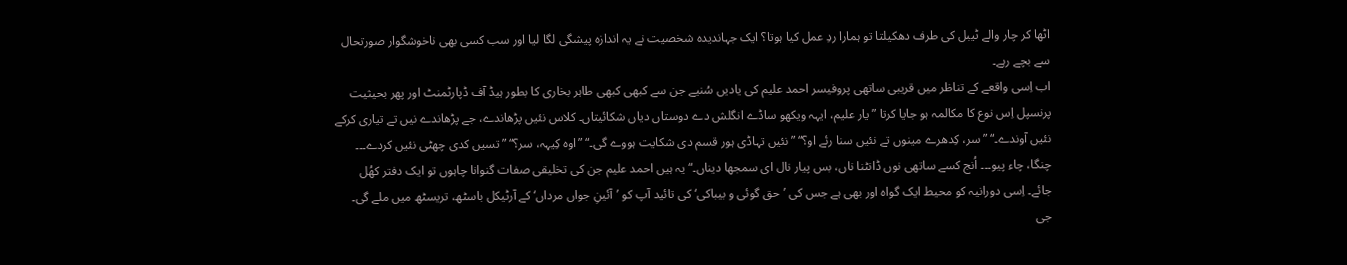اٹھا کر چار والے ٹیبل کی طرف دھکیلتا تو ہمارا ردِ عمل کیا ہوتا؟ ایک جہاندیدہ شخصیت نے یہ اندازہ پیشگی لگا لیا اور سب کسی بھی ناخوشگوار صورتحال سے بچے رہے۔
اب اِسی واقعے کے تناظر میں قریبی ساتھی پروفیسر احمد علیم کی یادیں سُنیے جن سے کبھی کبھی طاہر بخاری کا بطور ہیڈ آف ڈپارٹمنٹ اور پھر بحیثیت پرنسپل اِس نوع کا مکالمہ ہو جایا کرتا ”یار علیم، ایہہ ویکھو ساڈے انگلش دے دوستاں دیاں شکائیتاں۔ کلاس نئیں پڑھاندے، جے پڑھاندے نیں تے تیاری کرکے نئیں آوندے۔“ ”سر، کِدھرے مینوں تے نئیں سنا رئے او؟“ ”نئیں تہاڈی ہور قسم دی شکایت ہووے گی۔“ ”اوہ کِیہہ، سر؟“ ”تسیں کدی چھٹی نئیں کردے۔۔۔ چنگا، چاء پیو۔۔۔ اُنج کسے ساتھی نوں ڈانٹنا ناں، بس پیار نال ای سمجھا دیناں۔“ یہ ہیں احمد علیم جن کی تخلیقی صفات گنوانا چاہوں تو ایک دفتر کھُل جائے۔ اِسی دورانیہ کو محیط ایک گواہ اور بھی ہے جس کی ’حق گوئی و بیباکی‘ کی تائید آپ کو ’آئینِ جواں مرداں‘ کے آرٹیکل باسٹھ، تریسٹھ میں ملے گی۔ جی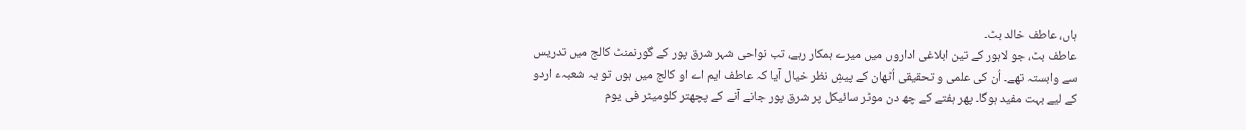ہاں، عاطف خالد بٹ۔
عاطف بٹ، جو لاہور کے تین ابلاغی اداروں میں میرے ہمکار رہے، تب نواحی شہر شرق پور کے گورنمنٹ کالج میں تدریس سے وابستہ تھے۔ اُن کی علمی و تحقیقی اُٹھان کے پیشِ نظر خیال آیا کہ عاطف ایم اے او کالج میں ہوں تو یہ شعبہء اردو کے لیے بہت مفید ہوگا۔ پھر ہفتے کے چھ دن موٹر سائیکل پر شرق پور جانے آنے کے پچھتر کلومیٹر فی یوم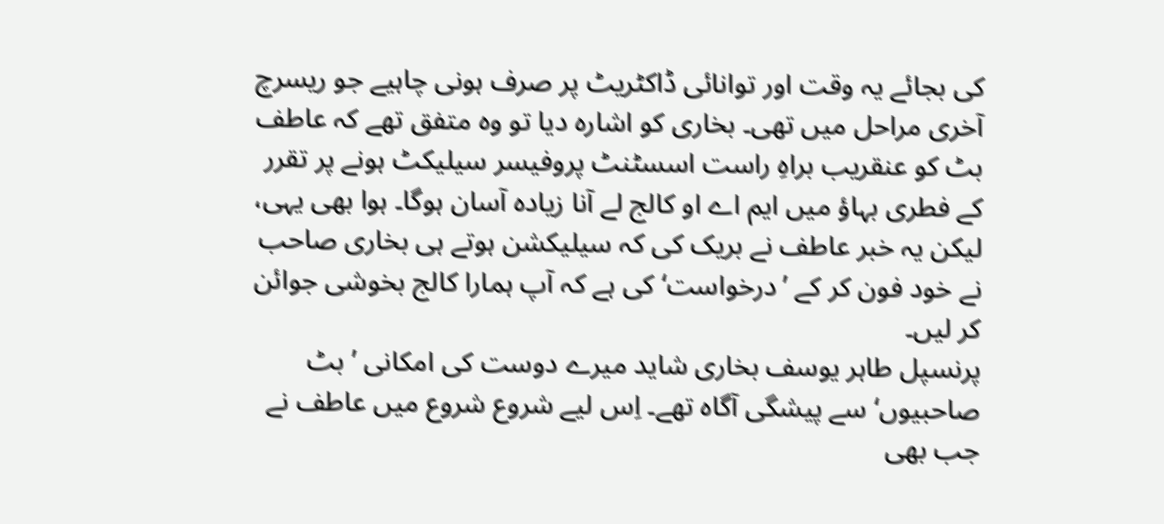کی بجائے یہ وقت اور توانائی ڈاکٹریٹ پر صرف ہونی چاہیے جو ریسرچ آخری مراحل میں تھی۔ بخاری کو اشارہ دیا تو وہ متفق تھے کہ عاطف بٹ کو عنقریب براہِ راست اسسٹنٹ پروفیسر سیلیکٹ ہونے پر تقرر کے فطری بہاؤ میں ایم اے او کالج لے آنا زیادہ آسان ہوگا۔ ہوا بھی یہی، لیکن یہ خبر عاطف نے بریک کی کہ سیلیکشن ہوتے ہی بخاری صاحب نے خود فون کر کے ’درخواست‘ کی ہے کہ آپ ہمارا کالج بخوشی جوائن کر لیں۔
پرنسپل طاہر یوسف بخاری شاید میرے دوست کی امکانی ’بٹ صاحبیوں‘ سے پیشگی آگاہ تھے۔ اِس لیے شروع شروع میں عاطف نے جب بھی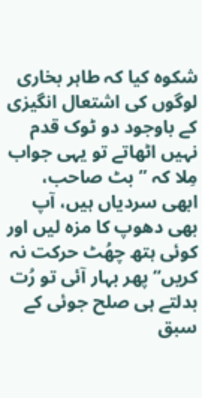شکوہ کیا کہ طاہر بخاری لوگوں کی اشتعال انگیزی کے باوجود دو ٹوک قدم نہیں اٹھاتے تو یہی جواب مِلا کہ ”بٹ صاحب، ابھی سردیاں ہیں، آپ بھی دھوپ کا مزہ لیں اور کوئی ہتھ چھُٹ حرکت نہ کریں“ پھر بہار آئی تو رُت بدلتے ہی صلح جوئی کے سبق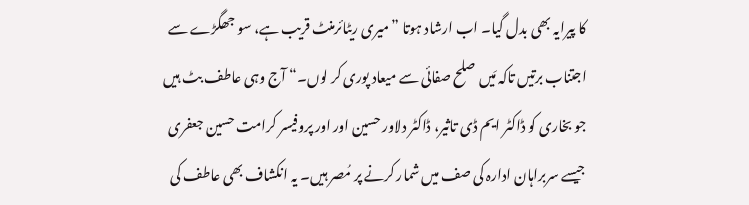کا پیرایہ بھی بدل گیا۔ اب ارشاد ہوتا ”میری ریٹائرمنٹ قریب ہے، سو جھگڑے سے اجتناب برتیں تاکہ مَیں صلح صفائی سے میعاد پوری کر لوں۔“ آج وہی عاطف بٹ ہیں جو بخاری کو ڈاکٹر ایم ڈی تاثیر، ڈاکٹر دلاور حسین اور اور پروفیسر کرامت حسین جعفری جیسے سربراہان ادارہ کی صف میں شمار کرنے پر مُصر ہیں۔ یہ انکشاف بھی عاطف کی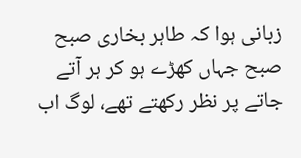زبانی ہوا کہ طاہر بخاری صبح صبح جہاں کھڑے ہو کر ہر آتے جاتے پر نظر رکھتے تھے، لوگ اب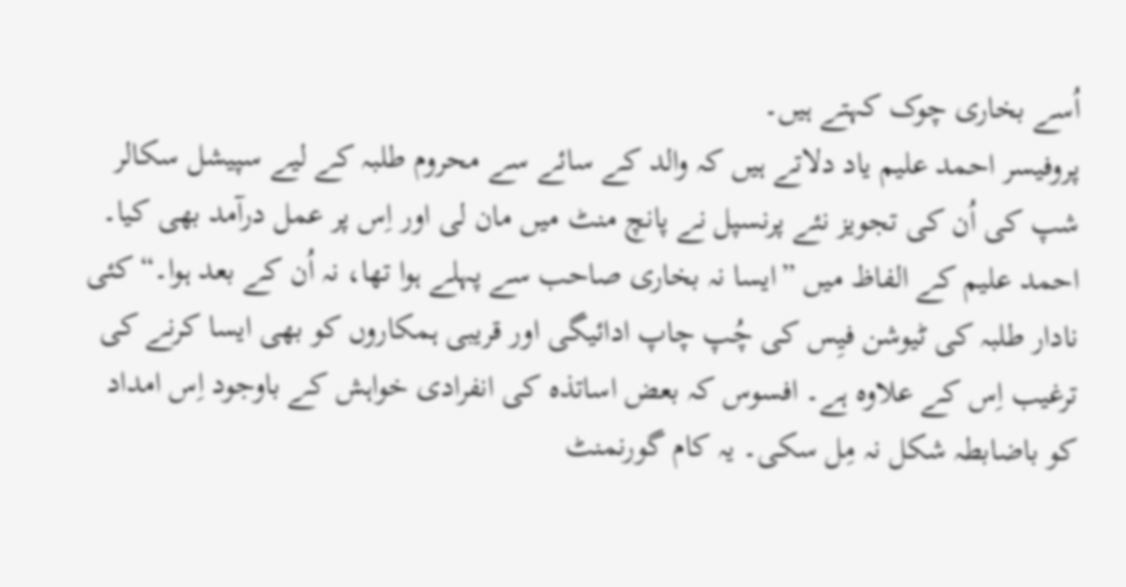اُسے بخاری چوک کہتے ہیں۔
پروفیسر احمد علیم یاد دلاتے ہیں کہ والد کے سائے سے محروم طلبہ کے لیے سپیشل سکالر شپ کی اُن کی تجویز نئے پرنسپل نے پانچ منٹ میں مان لی اور اِس پر عمل درآمد بھی کیا۔ احمد علیم کے الفاظ میں ”ایسا نہ بخاری صاحب سے پہلے ہوا تھا، نہ اُن کے بعد ہوا۔“کئی نادار طلبہ کی ٹیوشن فیِس کی چُپ چاپ ادائیگی اور قریبی ہمکاروں کو بھی ایسا کرنے کی ترغیب اِس کے علاوہ ہے۔ افسوس کہ بعض اساتذہ کی انفرادی خواہش کے باوجود اِس امداد کو باضابطہ شکل نہ مِل سکی۔ یہ کام گورنمنٹ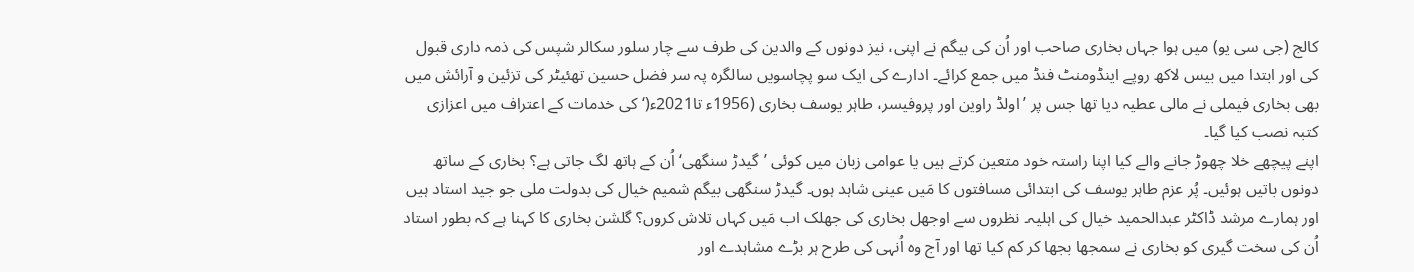کالج (جی سی یو) میں ہوا جہاں بخاری صاحب اور اُن کی بیگم نے اپنی، نیز دونوں کے والدین کی طرف سے چار سلور سکالر شپس کی ذمہ داری قبول کی اور ابتدا میں بیس لاکھ روپے اینڈومنٹ فنڈ میں جمع کرائے۔ ادارے کی ایک سو پچاسویں سالگرہ پہ سر فضل حسین تھئیٹر کی تزئین و آرائش میں بھی بخاری فیملی نے مالی عطیہ دیا تھا جس پر ’اولڈ راوین اور پروفیسر، طاہر یوسف بخاری (1956ء تا2021ء(‘ کی خدمات کے اعتراف میں اعزازی کتبہ نصب کیا گیا۔
اپنے پیچھے خلا چھوڑ جانے والے کیا اپنا راستہ خود متعین کرتے ہیں یا عوامی زبان میں کوئی ’گیدڑ سنگھی‘ اُن کے ہاتھ لگ جاتی ہے؟ بخاری کے ساتھ دونوں باتیں ہوئیں۔ پُر عزم طاہر یوسف کی ابتدائی مسافتوں کا مَیں عینی شاہد ہوں۔ گیدڑ سنگھی بیگم شمیم خیال کی بدولت ملی جو جید استاد ہیں اور ہمارے مرشد ڈاکٹر عبدالحمید خیال کی اہلیہ۔ نظروں سے اوجھل بخاری کی جھلک اب مَیں کہاں تلاش کروں؟ گلشن بخاری کا کہنا ہے کہ بطور استاد اُن کی سخت گیری کو بخاری نے سمجھا بجھا کر کم کیا تھا اور آج وہ اُنہی کی طرح ہر بڑے مشاہدے اور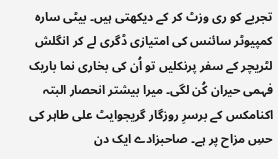تجربے کو ری وزٹ کر کے دیکھتی ہیں۔ بیٹی سارہ کمپیوٹر سائنس کی امتیازی ڈگری لے کر انگلش لٹریچر کے سفر پرنکلیں تو اُن کی بخاری نما باریک فہمی حیران کُن لگی۔ میرا بیشتر انحصار البتہ اکنامکس کے برسرِ روزگار گریجوایٹ علی طاہر کی حسِ مزاح پر ہے۔ صاحبزادے ایک دن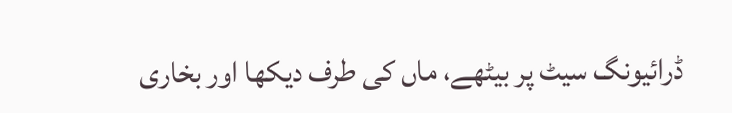ڈرائیونگ سیٹ پر بیٹھے، ماں کی طرف دیکھا اور بخاری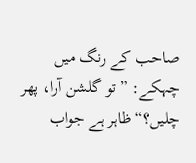صاحب کے رنگ میں چہکے: ”تو گلشن آرا، پھر چلیں؟“ ظاہر ہے جواب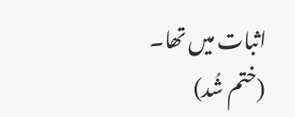اثبات میں تھا۔
(ختم شُد)